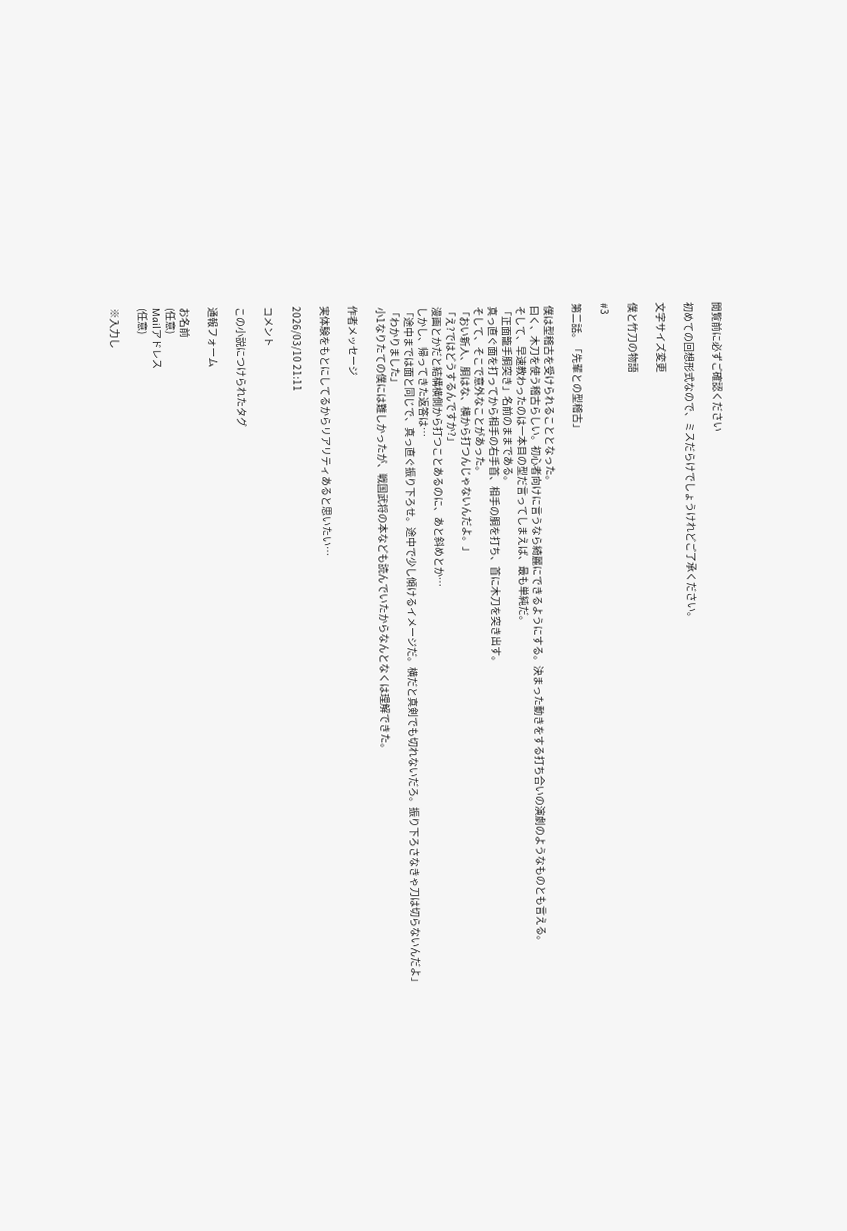閲覧前に必ずご確認ください

初めての回想形式なので、ミスだらけでしょうけれどご了承ください。

文字サイズ変更

僕と竹刀の物語

#3

第二話。「先輩との型稽古」

 僕は型稽古を受けられることとなった。
 曰く、木刀を使う稽古らしい。初心者向けに言うなら綺麗にできるようにする。決まった動きをする打ち合いの演劇のようなものとも言える。
 そして、早速教わったのは一本目の型だ言ってしまえば、最も単純だ。
 「正面籠手胴突き」名前のままである。
 真っ直ぐ面を打ってから相手の右手首、相手の胴を打ち、首に木刀を突き出す。
 そして、そこで意外なことがあった。
 「おい新人、胴はな、横から打つんじゃないんだよ。」
 「え?ではどうするんですか?」
 漫画とかだと結構横側から打つことあるのに、あと斜めとか…
 しかし、帰ってきた返答は…
 「途中までは面と同じで、真っ直ぐ振り下ろせ。途中で少し傾けるイメージだ。横だと真剣でも切れないだろ。振り下ろさなきゃ刀は切らないんだよ」
 「わかりました」
 小1なりたての僕には難しかったが、戦国武将の本なども読んでいたからなんとなくは理解できた。

作者メッセージ

実体験をもとにしてるからリアリティあると思いたい…

2026/03/10 21:11

コメント

この小説につけられたタグ

通報フォーム

お名前
(任意)
Mailアドレス
(任意)

※入力し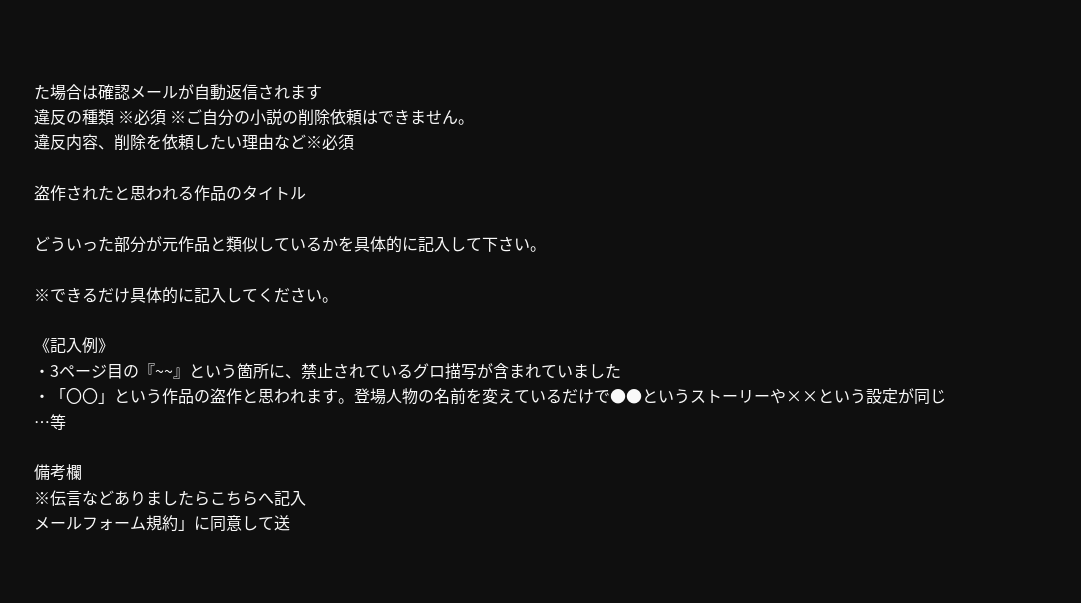た場合は確認メールが自動返信されます
違反の種類 ※必須 ※ご自分の小説の削除依頼はできません。
違反内容、削除を依頼したい理由など※必須

盗作されたと思われる作品のタイトル

どういった部分が元作品と類似しているかを具体的に記入して下さい。

※できるだけ具体的に記入してください。

《記入例》
・3ページ目の『~~』という箇所に、禁止されているグロ描写が含まれていました
・「〇〇」という作品の盗作と思われます。登場人物の名前を変えているだけで●●というストーリーや××という設定が同じ
…等

備考欄
※伝言などありましたらこちらへ記入
メールフォーム規約」に同意して送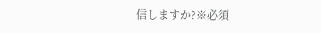信しますか?※必須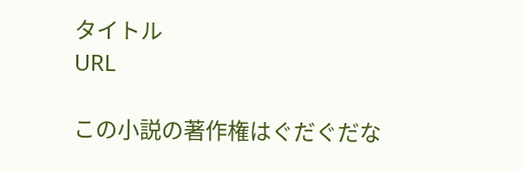タイトル
URL

この小説の著作権はぐだぐだな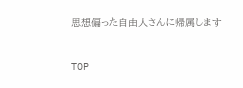思想偏った自由人さんに帰属します

TOP